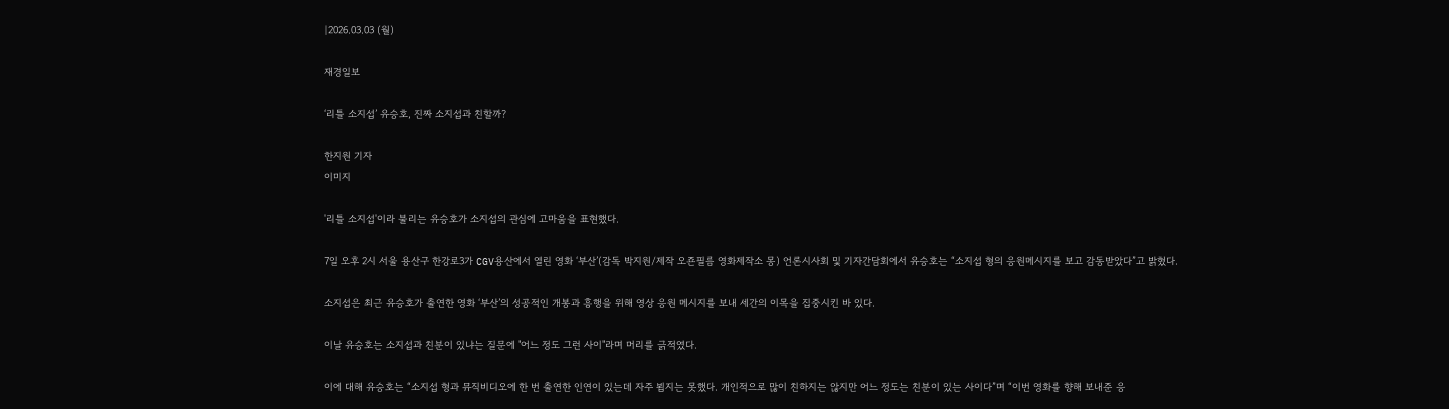|2026.03.03 (월)

재경일보

‘리틀 소지섭’ 유승호, 진짜 소지섭과 친할까?

한지원 기자
이미지

'리틀 소지섭'이라 불리는 유승호가 소지섭의 관심에 고마움을 표현했다.

7일 오후 2시 서울 용산구 한강로3가 CGV용산에서 열린 영화 ‘부산’(감독 박지원/제작 오죤필름 영화제작소 몽) 언론시사회 및 기자간담회에서 유승호는 “소지섭 형의 응원메시지를 보고 감동받았다”고 밝혔다.

소지섭은 최근 유승호가 출연한 영화 ‘부산’의 성공적인 개봉과 흥행을 위해 영상 응원 메시지를 보내 세간의 이목을 집중시킨 바 있다.

이날 유승호는 소지섭과 친분이 있냐는 질문에 "어느 정도 그런 사이"라며 머리를 긁적였다.

이에 대해 유승호는 “소지섭 형과 뮤직비디오에 한 번 출연한 인연이 있는데 자주 뵙지는 못했다. 개인적으로 많이 친하지는 않지만 어느 정도는 친분이 있는 사이다”며 “이번 영화를 향해 보내준 응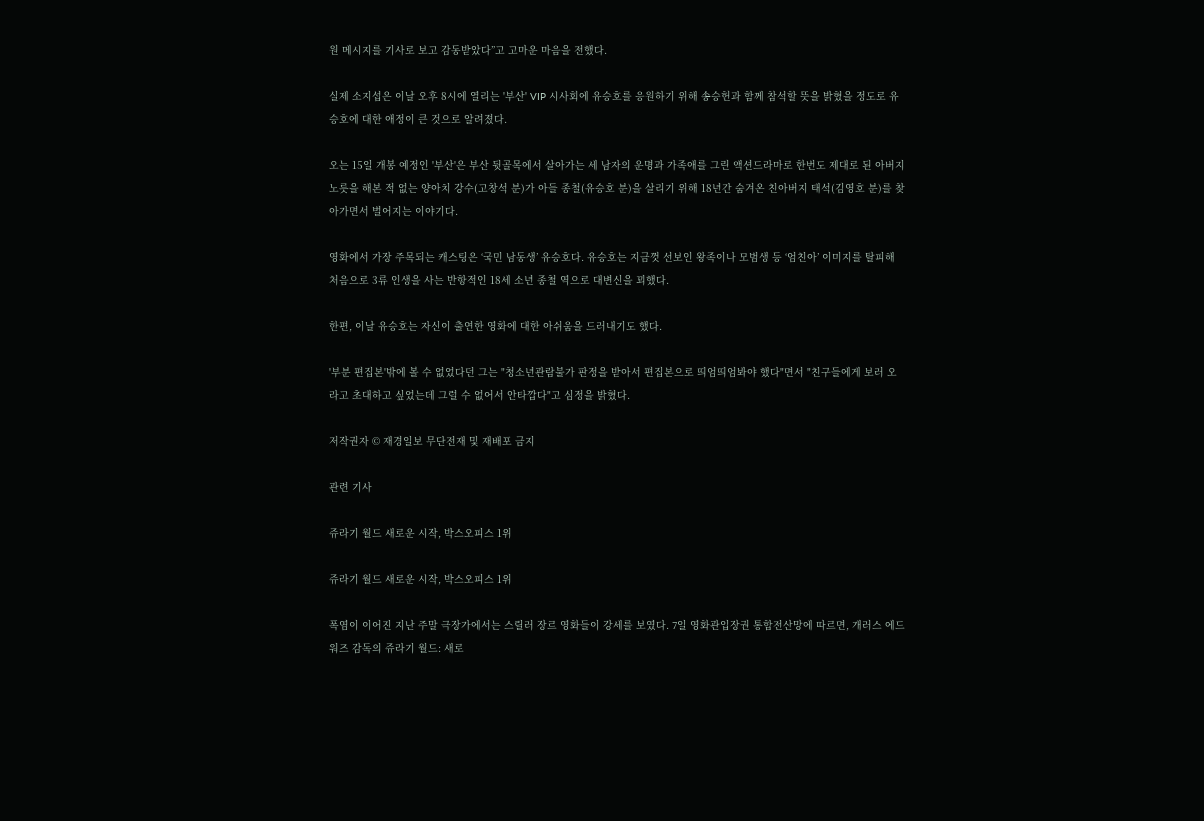원 메시지를 기사로 보고 감동받았다”고 고마운 마음을 전했다.

실제 소지섭은 이날 오후 8시에 열리는 '부산' VIP 시사회에 유승호를 응원하기 위해 송승헌과 함께 참석할 뜻을 밝혔을 정도로 유승호에 대한 애정이 큰 것으로 알려졌다.

오는 15일 개봉 예정인 '부산'은 부산 뒷골목에서 살아가는 세 남자의 운명과 가족애를 그린 액션드라마로 한번도 제대로 된 아버지 노릇을 해본 적 없는 양아치 강수(고창석 분)가 아들 종철(유승호 분)을 살리기 위해 18년간 숨겨온 친아버지 태석(김영호 분)를 찾아가면서 벌어지는 이야기다.

영화에서 가장 주목되는 캐스팅은 ‘국민 남동생’ 유승호다. 유승호는 지금껏 선보인 왕족이나 모범생 등 ‘엄친아’ 이미지를 탈피해 처음으로 3류 인생을 사는 반항적인 18세 소년 종철 역으로 대변신을 꾀했다.

한편, 이날 유승호는 자신이 출연한 영화에 대한 아쉬움을 드러내기도 했다.

'부분 편집본'밖에 볼 수 없었다던 그는 "청소년관람불가 판정을 받아서 편집본으로 띄엄띄엄봐야 했다"면서 "친구들에게 보러 오라고 초대하고 싶었는데 그럴 수 없어서 안타깝다"고 심정을 밝혔다.

저작권자 © 재경일보 무단전재 및 재배포 금지

관련 기사

쥬라기 월드 새로운 시작, 박스오피스 1위

쥬라기 월드 새로운 시작, 박스오피스 1위

폭염이 이어진 지난 주말 극장가에서는 스릴러 장르 영화들이 강세를 보였다. 7일 영화관입장권 통합전산망에 따르면, 개러스 에드워즈 감독의 쥬라기 월드: 새로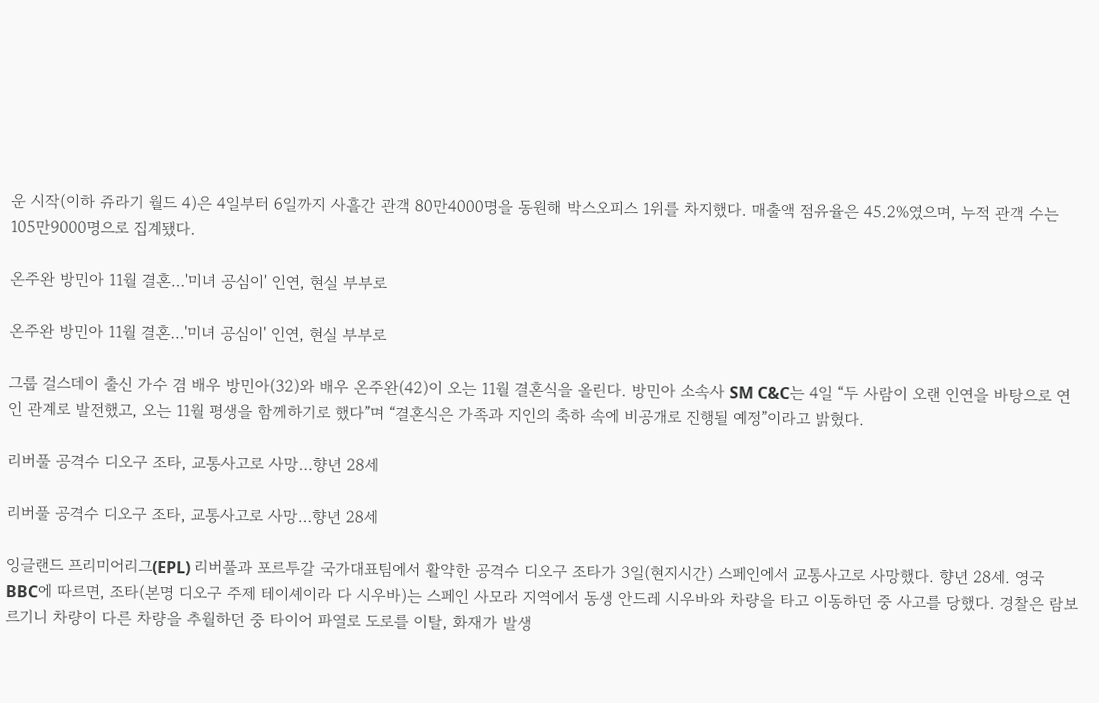운 시작(이하 쥬라기 월드 4)은 4일부터 6일까지 사흘간 관객 80만4000명을 동원해 박스오피스 1위를 차지했다. 매출액 점유율은 45.2%였으며, 누적 관객 수는 105만9000명으로 집계됐다.

온주완 방민아 11월 결혼…'미녀 공심이' 인연, 현실 부부로

온주완 방민아 11월 결혼…'미녀 공심이' 인연, 현실 부부로

그룹 걸스데이 출신 가수 겸 배우 방민아(32)와 배우 온주완(42)이 오는 11월 결혼식을 올린다. 방민아 소속사 SM C&C는 4일 “두 사람이 오랜 인연을 바탕으로 연인 관계로 발전했고, 오는 11월 평생을 함께하기로 했다”며 “결혼식은 가족과 지인의 축하 속에 비공개로 진행될 예정”이라고 밝혔다.

리버풀 공격수 디오구 조타, 교통사고로 사망…향년 28세

리버풀 공격수 디오구 조타, 교통사고로 사망…향년 28세

잉글랜드 프리미어리그(EPL) 리버풀과 포르투갈 국가대표팀에서 활약한 공격수 디오구 조타가 3일(현지시간) 스페인에서 교통사고로 사망했다. 향년 28세. 영국 BBC에 따르면, 조타(본명 디오구 주제 테이셰이라 다 시우바)는 스페인 사모라 지역에서 동생 안드레 시우바와 차량을 타고 이동하던 중 사고를 당했다. 경찰은 람보르기니 차량이 다른 차량을 추월하던 중 타이어 파열로 도로를 이탈, 화재가 발생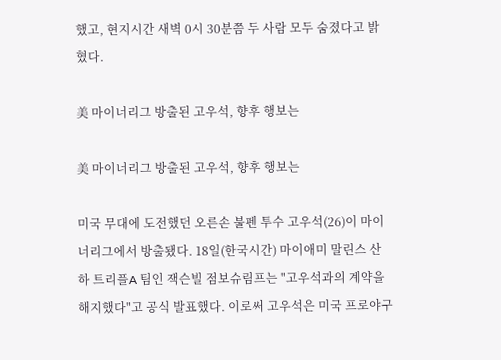했고, 현지시간 새벽 0시 30분쯤 두 사람 모두 숨졌다고 밝혔다.

美 마이너리그 방출된 고우석, 향후 행보는

美 마이너리그 방출된 고우석, 향후 행보는

미국 무대에 도전했던 오른손 불펜 투수 고우석(26)이 마이너리그에서 방출됐다. 18일(한국시간) 마이애미 말린스 산하 트리플A 팀인 잭슨빌 점보슈림프는 "고우석과의 계약을 해지했다"고 공식 발표했다. 이로써 고우석은 미국 프로야구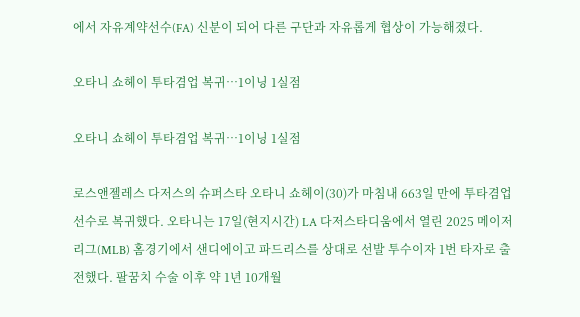에서 자유계약선수(FA) 신분이 되어 다른 구단과 자유롭게 협상이 가능해졌다.

오타니 쇼헤이 투타겸업 복귀…1이닝 1실점

오타니 쇼헤이 투타겸업 복귀…1이닝 1실점

로스앤젤레스 다저스의 슈퍼스타 오타니 쇼헤이(30)가 마침내 663일 만에 투타겸업 선수로 복귀했다. 오타니는 17일(현지시간) LA 다저스타디움에서 열린 2025 메이저리그(MLB) 홈경기에서 샌디에이고 파드리스를 상대로 선발 투수이자 1번 타자로 출전했다. 팔꿈치 수술 이후 약 1년 10개월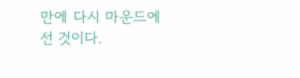만에 다시 마운드에 선 것이다.